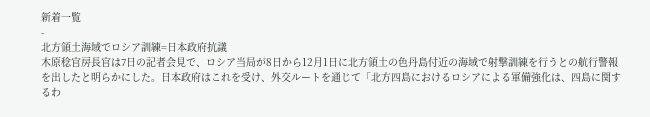新着一覧
-
北方領土海域でロシア訓練=日本政府抗議
木原稔官房長官は7日の記者会見で、ロシア当局が8日から12月1日に北方領土の色丹島付近の海域で射撃訓練を行うとの航行警報を出したと明らかにした。日本政府はこれを受け、外交ルートを通じて「北方四島におけるロシアによる軍備強化は、四島に関するわ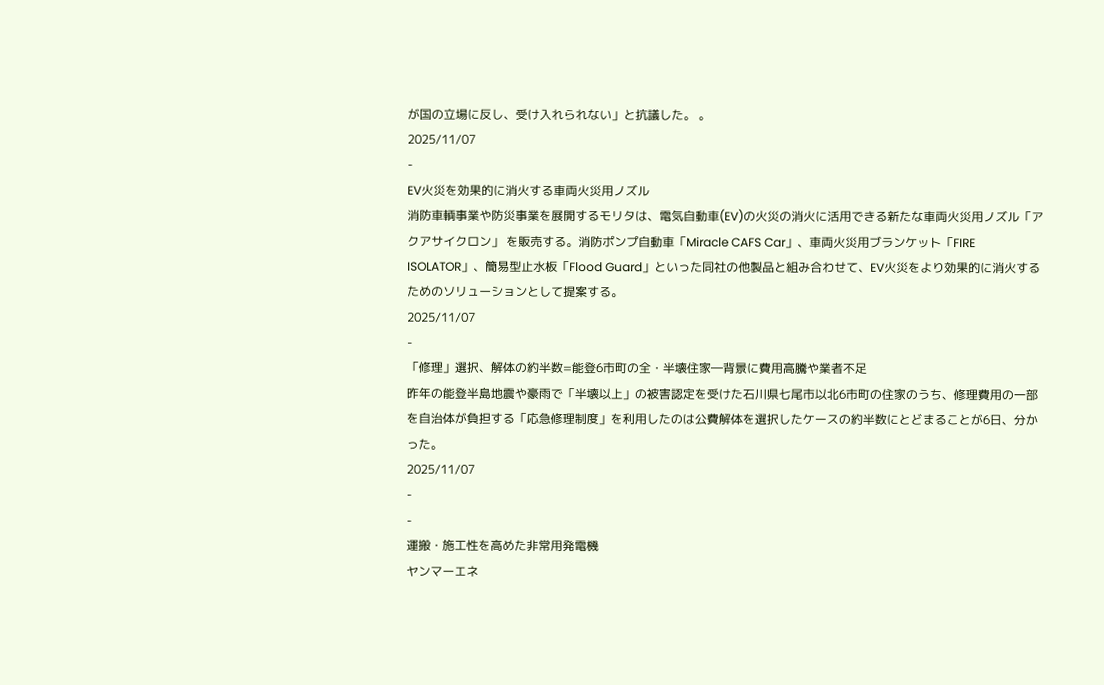が国の立場に反し、受け入れられない」と抗議した。 。
2025/11/07
-
EV火災を効果的に消火する車両火災用ノズル
消防車輌事業や防災事業を展開するモリタは、電気自動車(EV)の火災の消火に活用できる新たな車両火災用ノズル「アクアサイクロン」 を販売する。消防ポンプ自動車「Miracle CAFS Car」、車両火災用ブランケット「FIRE ISOLATOR」、簡易型止水板「Flood Guard」といった同社の他製品と組み合わせて、EV火災をより効果的に消火するためのソリューションとして提案する。
2025/11/07
-
「修理」選択、解体の約半数=能登6市町の全・半壊住家―背景に費用高騰や業者不足
昨年の能登半島地震や豪雨で「半壊以上」の被害認定を受けた石川県七尾市以北6市町の住家のうち、修理費用の一部を自治体が負担する「応急修理制度」を利用したのは公費解体を選択したケースの約半数にとどまることが6日、分かった。
2025/11/07
-
-
運搬・施工性を高めた非常用発電機
ヤンマーエネ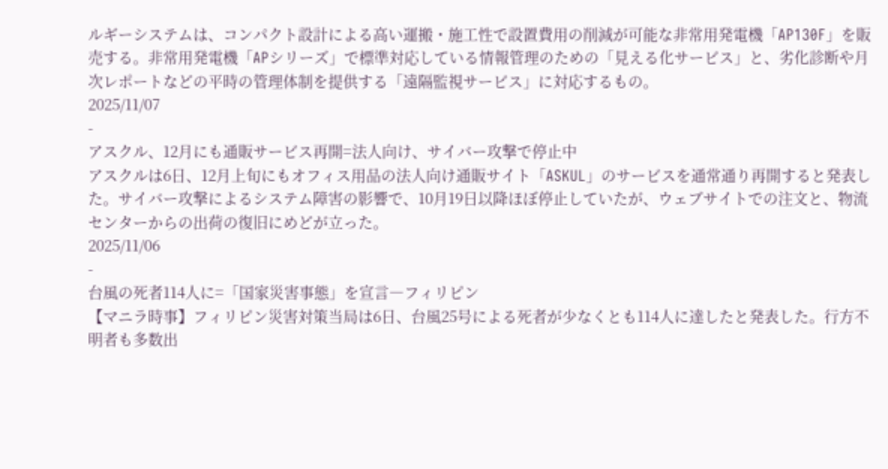ルギーシステムは、コンパクト設計による高い運搬・施工性で設置費用の削減が可能な非常用発電機「AP130F」を販売する。非常用発電機「APシリーズ」で標準対応している情報管理のための「見える化サービス」と、劣化診断や月次レポートなどの平時の管理体制を提供する「遠隔監視サービス」に対応するもの。
2025/11/07
-
アスクル、12月にも通販サービス再開=法人向け、サイバー攻撃で停止中
アスクルは6日、12月上旬にもオフィス用品の法人向け通販サイト「ASKUL」のサービスを通常通り再開すると発表した。サイバー攻撃によるシステム障害の影響で、10月19日以降ほぼ停止していたが、ウェブサイトでの注文と、物流センターからの出荷の復旧にめどが立った。
2025/11/06
-
台風の死者114人に=「国家災害事態」を宣言―フィリピン
【マニラ時事】フィリピン災害対策当局は6日、台風25号による死者が少なくとも114人に達したと発表した。行方不明者も多数出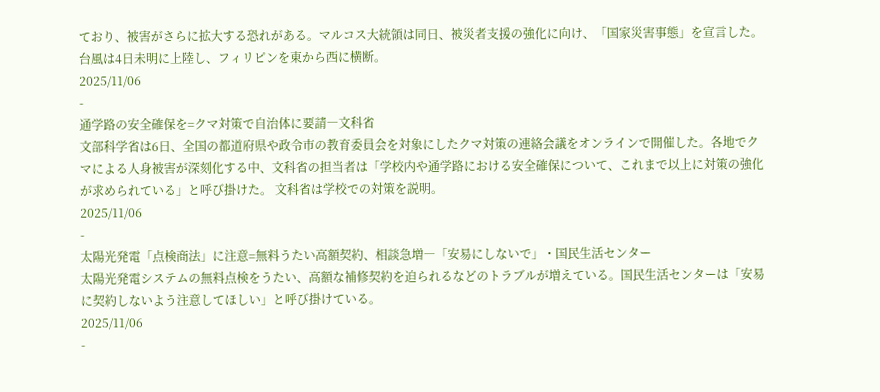ており、被害がさらに拡大する恐れがある。マルコス大統領は同日、被災者支援の強化に向け、「国家災害事態」を宣言した。 台風は4日未明に上陸し、フィリピンを東から西に横断。
2025/11/06
-
通学路の安全確保を=クマ対策で自治体に要請―文科省
文部科学省は6日、全国の都道府県や政令市の教育委員会を対象にしたクマ対策の連絡会議をオンラインで開催した。各地でクマによる人身被害が深刻化する中、文科省の担当者は「学校内や通学路における安全確保について、これまで以上に対策の強化が求められている」と呼び掛けた。 文科省は学校での対策を説明。
2025/11/06
-
太陽光発電「点検商法」に注意=無料うたい高額契約、相談急増―「安易にしないで」・国民生活センター
太陽光発電システムの無料点検をうたい、高額な補修契約を迫られるなどのトラブルが増えている。国民生活センターは「安易に契約しないよう注意してほしい」と呼び掛けている。
2025/11/06
-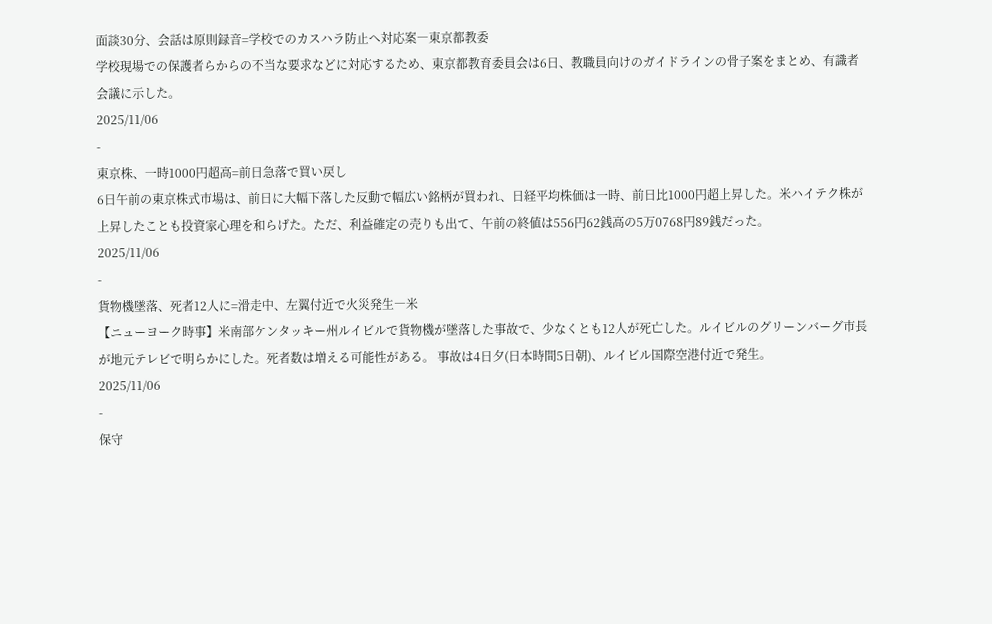面談30分、会話は原則録音=学校でのカスハラ防止へ対応案―東京都教委
学校現場での保護者らからの不当な要求などに対応するため、東京都教育委員会は6日、教職員向けのガイドラインの骨子案をまとめ、有識者会議に示した。
2025/11/06
-
東京株、一時1000円超高=前日急落で買い戻し
6日午前の東京株式市場は、前日に大幅下落した反動で幅広い銘柄が買われ、日経平均株価は一時、前日比1000円超上昇した。米ハイテク株が上昇したことも投資家心理を和らげた。ただ、利益確定の売りも出て、午前の終値は556円62銭高の5万0768円89銭だった。
2025/11/06
-
貨物機墜落、死者12人に=滑走中、左翼付近で火災発生―米
【ニューヨーク時事】米南部ケンタッキー州ルイビルで貨物機が墜落した事故で、少なくとも12人が死亡した。ルイビルのグリーンバーグ市長が地元テレビで明らかにした。死者数は増える可能性がある。 事故は4日夕(日本時間5日朝)、ルイビル国際空港付近で発生。
2025/11/06
-
保守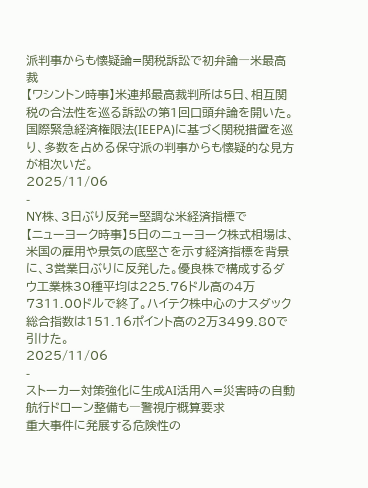派判事からも懐疑論=関税訴訟で初弁論―米最高裁
【ワシントン時事】米連邦最高裁判所は5日、相互関税の合法性を巡る訴訟の第1回口頭弁論を開いた。国際緊急経済権限法(IEEPA)に基づく関税措置を巡り、多数を占める保守派の判事からも懐疑的な見方が相次いだ。
2025/11/06
-
NY株、3日ぶり反発=堅調な米経済指標で
【ニューヨーク時事】5日のニューヨーク株式相場は、米国の雇用や景気の底堅さを示す経済指標を背景に、3営業日ぶりに反発した。優良株で構成するダウ工業株30種平均は225.76ドル高の4万7311.00ドルで終了。ハイテク株中心のナスダック総合指数は151.16ポイント高の2万3499.80で引けた。
2025/11/06
-
ストーカー対策強化に生成AI活用へ=災害時の自動航行ドローン整備も―警視庁概算要求
重大事件に発展する危険性の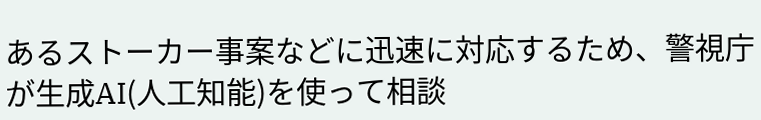あるストーカー事案などに迅速に対応するため、警視庁が生成AI(人工知能)を使って相談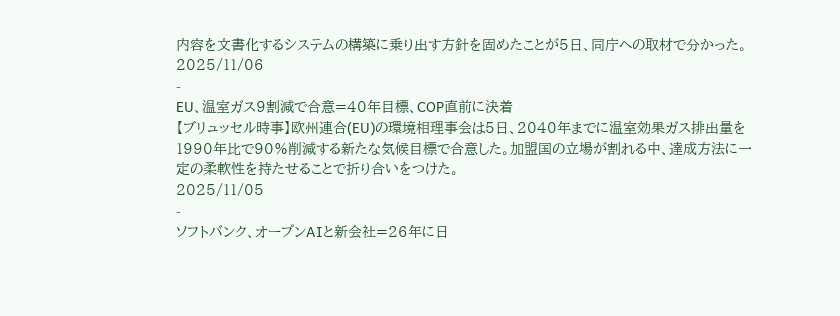内容を文書化するシステムの構築に乗り出す方針を固めたことが5日、同庁への取材で分かった。
2025/11/06
-
EU、温室ガス9割減で合意=40年目標、COP直前に決着
【ブリュッセル時事】欧州連合(EU)の環境相理事会は5日、2040年までに温室効果ガス排出量を1990年比で90%削減する新たな気候目標で合意した。加盟国の立場が割れる中、達成方法に一定の柔軟性を持たせることで折り合いをつけた。
2025/11/05
-
ソフトバンク、オープンAIと新会社=26年に日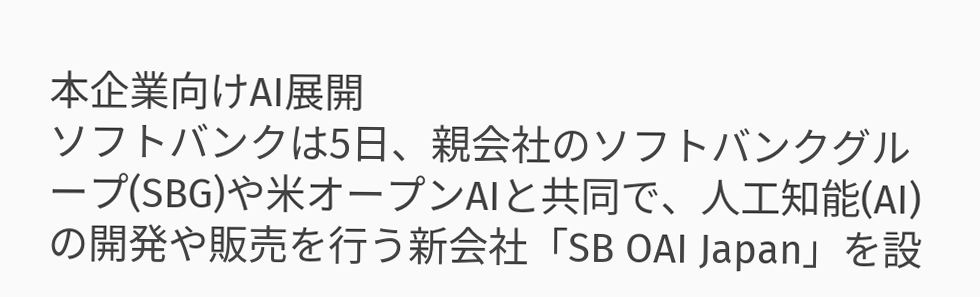本企業向けAI展開
ソフトバンクは5日、親会社のソフトバンクグループ(SBG)や米オープンAIと共同で、人工知能(AI)の開発や販売を行う新会社「SB OAI Japan」を設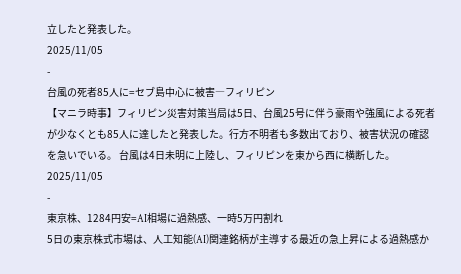立したと発表した。
2025/11/05
-
台風の死者85人に=セブ島中心に被害―フィリピン
【マニラ時事】フィリピン災害対策当局は5日、台風25号に伴う豪雨や強風による死者が少なくとも85人に達したと発表した。行方不明者も多数出ており、被害状況の確認を急いでいる。 台風は4日未明に上陸し、フィリピンを東から西に横断した。
2025/11/05
-
東京株、1284円安=AI相場に過熱感、一時5万円割れ
5日の東京株式市場は、人工知能(AI)関連銘柄が主導する最近の急上昇による過熱感か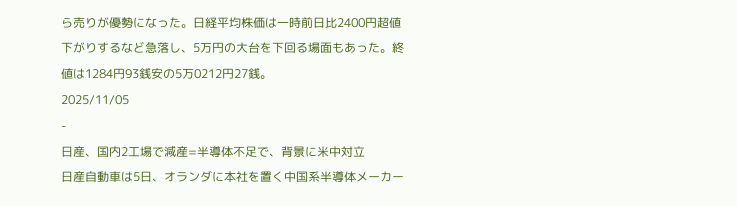ら売りが優勢になった。日経平均株価は一時前日比2400円超値下がりするなど急落し、5万円の大台を下回る場面もあった。終値は1284円93銭安の5万0212円27銭。
2025/11/05
-
日産、国内2工場で減産=半導体不足で、背景に米中対立
日産自動車は5日、オランダに本社を置く中国系半導体メーカー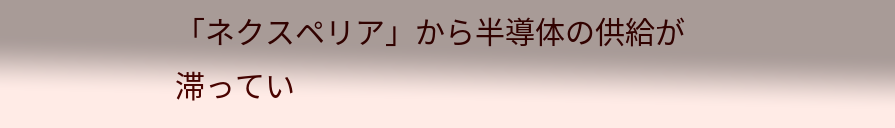「ネクスペリア」から半導体の供給が滞ってい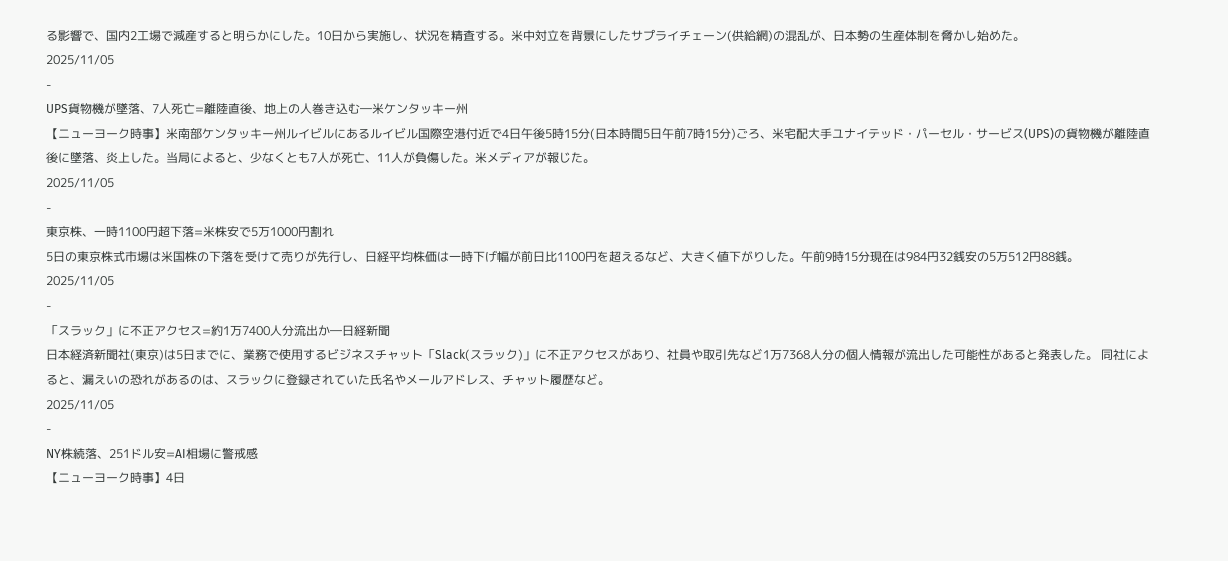る影響で、国内2工場で減産すると明らかにした。10日から実施し、状況を精査する。米中対立を背景にしたサプライチェーン(供給網)の混乱が、日本勢の生産体制を脅かし始めた。
2025/11/05
-
UPS貨物機が墜落、7人死亡=離陸直後、地上の人巻き込む―米ケンタッキー州
【ニューヨーク時事】米南部ケンタッキー州ルイビルにあるルイビル国際空港付近で4日午後5時15分(日本時間5日午前7時15分)ごろ、米宅配大手ユナイテッド・パーセル・サービス(UPS)の貨物機が離陸直後に墜落、炎上した。当局によると、少なくとも7人が死亡、11人が負傷した。米メディアが報じた。
2025/11/05
-
東京株、一時1100円超下落=米株安で5万1000円割れ
5日の東京株式市場は米国株の下落を受けて売りが先行し、日経平均株価は一時下げ幅が前日比1100円を超えるなど、大きく値下がりした。午前9時15分現在は984円32銭安の5万512円88銭。
2025/11/05
-
「スラック」に不正アクセス=約1万7400人分流出か―日経新聞
日本経済新聞社(東京)は5日までに、業務で使用するビジネスチャット「Slack(スラック)」に不正アクセスがあり、社員や取引先など1万7368人分の個人情報が流出した可能性があると発表した。 同社によると、漏えいの恐れがあるのは、スラックに登録されていた氏名やメールアドレス、チャット履歴など。
2025/11/05
-
NY株続落、251ドル安=AI相場に警戒感
【ニューヨーク時事】4日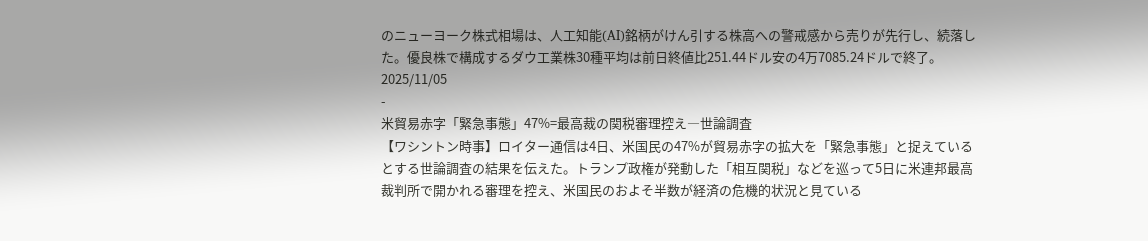のニューヨーク株式相場は、人工知能(AI)銘柄がけん引する株高への警戒感から売りが先行し、続落した。優良株で構成するダウ工業株30種平均は前日終値比251.44ドル安の4万7085.24ドルで終了。
2025/11/05
-
米貿易赤字「緊急事態」47%=最高裁の関税審理控え―世論調査
【ワシントン時事】ロイター通信は4日、米国民の47%が貿易赤字の拡大を「緊急事態」と捉えているとする世論調査の結果を伝えた。トランプ政権が発動した「相互関税」などを巡って5日に米連邦最高裁判所で開かれる審理を控え、米国民のおよそ半数が経済の危機的状況と見ている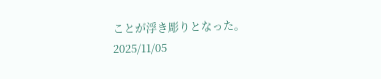ことが浮き彫りとなった。
2025/11/05